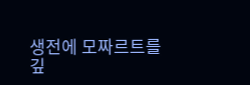생전에 모짜르트를
깊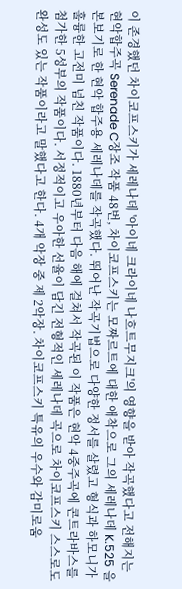이 존경했던 차이코프스키가 세레나데 '아이네 크라이네 나흐트무지크'의 영향을 받아 작곡했다고 전해지는 현악합주곡 Serenade C장조 작품 48번, 차이코프스키는 모짜르트에 대한 애착으로 그의 세레나데 K.525 을 본보기로 한 현악 합주용 세레나데를 작곡했다. 뛰어난 작곡기법으로 다양한 정서를 살렸고 형식과 하모니가 훌륭한 고전미 넘친 작품이다. 1880년부터 다음 해에 걸쳐서 작곡된 이 작품은 현악 4중주곡에 콘트라바스를 첨가한 5성부의 작품이다. 서정적이고 우아한 선율이 담긴 전형적인 세레나데 곡으로 차이코프스키 스스로도 완성도 있는 작품이라고 말했다고 한다. 4개 악장 중 제 2악장. 차이코프스키 특유의 우수와 감미로움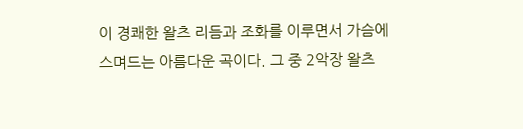이 경쾌한 왈츠 리듬과 조화를 이루면서 가슴에 스며드는 아름다운 곡이다. 그 중 2악장 왈츠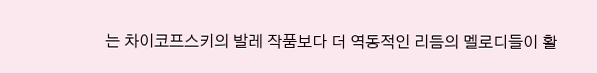는 차이코프스키의 발레 작품보다 더 역동적인 리듬의 멜로디들이 활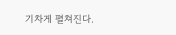기차게 펼쳐진다.